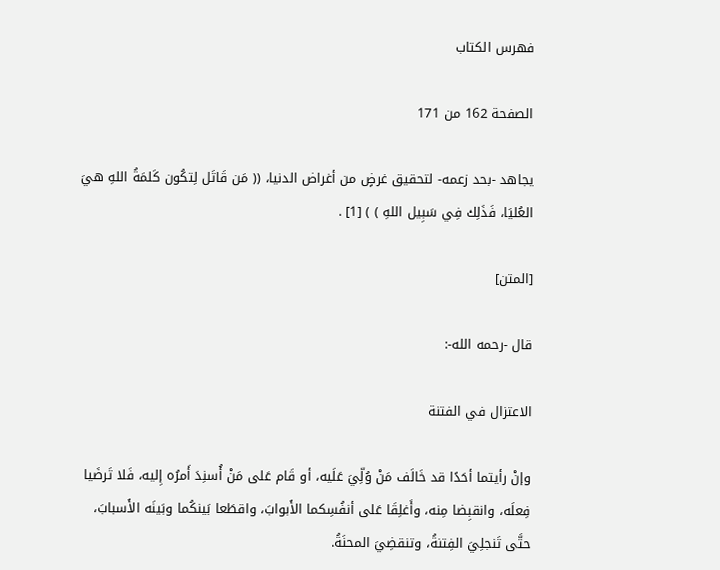فهرس الكتاب

الصفحة 162 من 171

يجاهد -بحد زعمه- لتحقيق غرضٍ من أغراض الدنيا، (( مَن قَاتَل لِتكُون كَلمَةُ اللهِ هيَ العُليَا، فَذَلِك فِي سَبِيل اللهِ ) ) [1] .

[المتن]

قال -رحمه الله-:

الاعتزال في الفتنة

وإنْ رأيتما أحَدًا قد خَالَف مَنْ وُلِّيَ عَلَيه، أو قَام عَلى مَنْ أُسنِدَ أَمرُه إِليه، فَلا تَرضَيا فِعلَه، وانقبِضا مِنه، وأَغلِقَا عَلى أنفُسِكما الأَبوابَ، واقطَعا بَينكُما وبَينَه الأَسبابَ، حتَّى تَنجلِيَ الفِتنةُ، وتنقضِيَ المحنَةُ.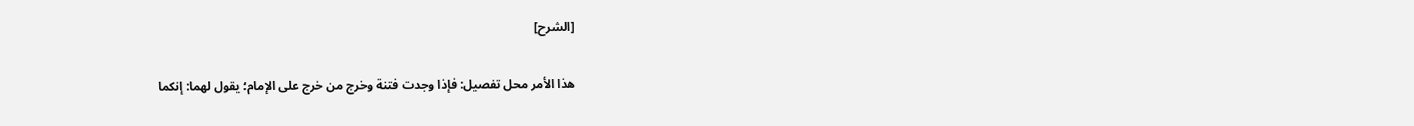[الشرح]

هذا الأمر محل تفصيل: فإذا وجدت فتنة وخرج من خرج على الإمام؛ يقول لهما: إنكما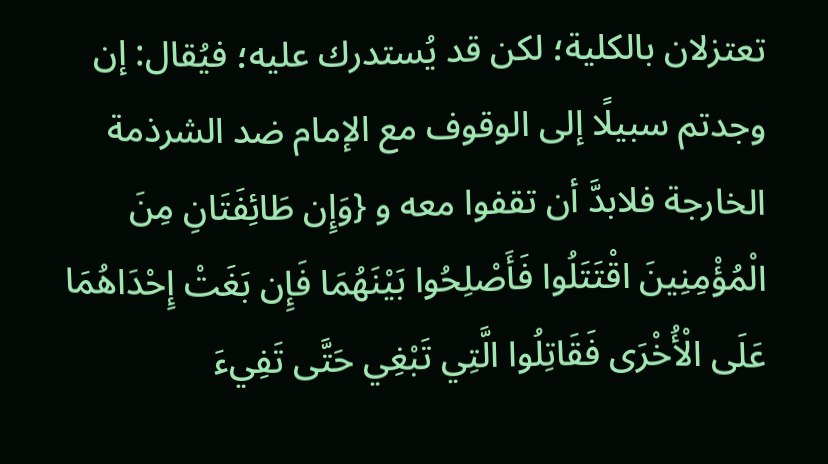تعتزلان بالكلية؛ لكن قد يُستدرك عليه؛ فيُقال: إن وجدتم سبيلًا إلى الوقوف مع الإمام ضد الشرذمة الخارجة فلابدَّ أن تقفوا معه و {وَإِن طَائِفَتَانِ مِنَ الْمُؤْمِنِينَ اقْتَتَلُوا فَأَصْلِحُوا بَيْنَهُمَا فَإِن بَغَتْ إِحْدَاهُمَا عَلَى الْأُخْرَى فَقَاتِلُوا الَّتِي تَبْغِي حَتَّى تَفِيءَ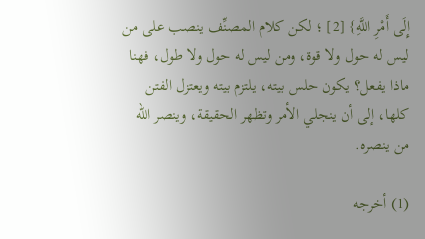إِلَى أَمْرِ اللَّهِ} [2] ؛ لكن كلام المصنِّف ينصب على من ليس له حول ولا قوة، ومن ليس له حول ولا طول، فهنا ماذا يفعل؟ يكون حلس بيته، يلتزم بيته ويعتزل الفتن كلها، إلى أن ينجلي الأمر وتظهر الحقيقة، وينصر الله من ينصره.

(1) أخرجه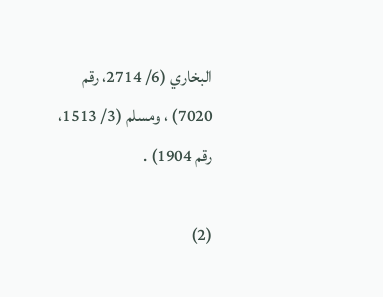البخاري (6/ 2714، رقم 7020) ، ومسلم (3/ 1513، رقم 1904) .

(2)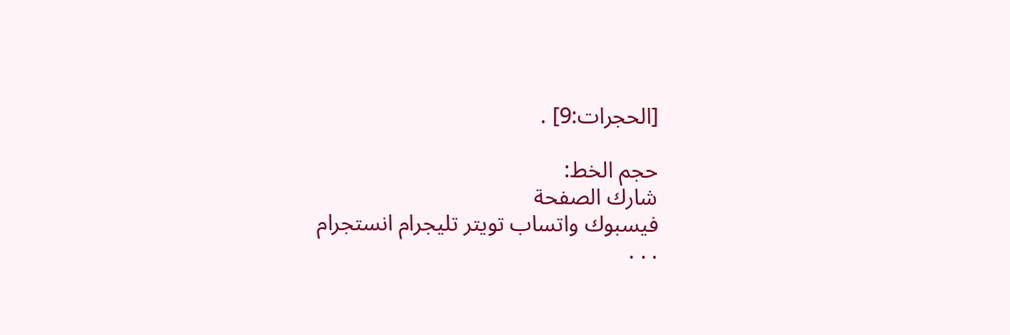[الحجرات:9] .

حجم الخط:
شارك الصفحة
فيسبوك واتساب تويتر تليجرام انستجرام
. . .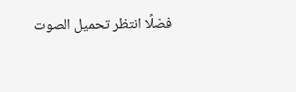فضلًا انتظر تحميل الصوت